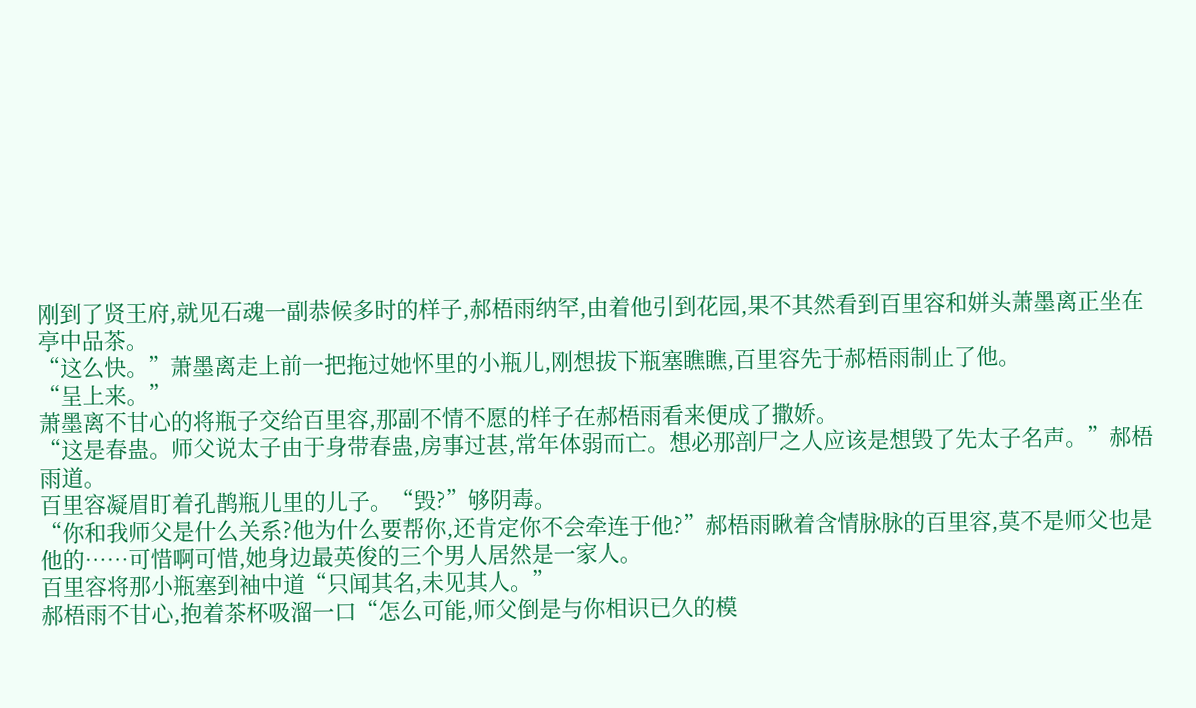刚到了贤王府,就见石魂一副恭候多时的样子,郝梧雨纳罕,由着他引到花园,果不其然看到百里容和姘头萧墨离正坐在亭中品茶。
“这么快。”萧墨离走上前一把拖过她怀里的小瓶儿,刚想拔下瓶塞瞧瞧,百里容先于郝梧雨制止了他。
“呈上来。”
萧墨离不甘心的将瓶子交给百里容,那副不情不愿的样子在郝梧雨看来便成了撒娇。
“这是春蛊。师父说太子由于身带春蛊,房事过甚,常年体弱而亡。想必那剖尸之人应该是想毁了先太子名声。”郝梧雨道。
百里容凝眉盯着孔鹊瓶儿里的儿子。“毁?”够阴毒。
“你和我师父是什么关系?他为什么要帮你,还肯定你不会牵连于他?”郝梧雨瞅着含情脉脉的百里容,莫不是师父也是他的……可惜啊可惜,她身边最英俊的三个男人居然是一家人。
百里容将那小瓶塞到袖中道“只闻其名,未见其人。”
郝梧雨不甘心,抱着茶杯吸溜一口“怎么可能,师父倒是与你相识已久的模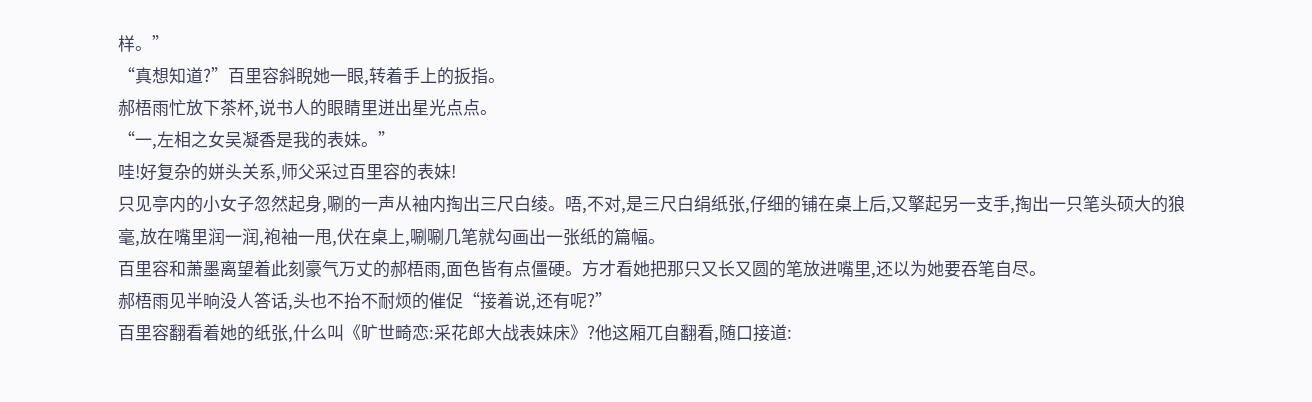样。”
“真想知道?”百里容斜睨她一眼,转着手上的扳指。
郝梧雨忙放下茶杯,说书人的眼睛里迸出星光点点。
“一,左相之女吴凝香是我的表妹。”
哇!好复杂的姘头关系,师父采过百里容的表妹!
只见亭内的小女子忽然起身,唰的一声从袖内掏出三尺白绫。唔,不对,是三尺白绢纸张,仔细的铺在桌上后,又擎起另一支手,掏出一只笔头硕大的狼毫,放在嘴里润一润,袍袖一甩,伏在桌上,唰唰几笔就勾画出一张纸的篇幅。
百里容和萧墨离望着此刻豪气万丈的郝梧雨,面色皆有点僵硬。方才看她把那只又长又圆的笔放进嘴里,还以为她要吞笔自尽。
郝梧雨见半晌没人答话,头也不抬不耐烦的催促“接着说,还有呢?”
百里容翻看着她的纸张,什么叫《旷世畸恋:采花郎大战表妹床》?他这厢兀自翻看,随口接道: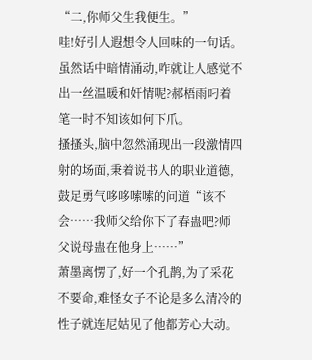“二,你师父生我便生。”
哇!好引人遐想令人回味的一句话。虽然话中暗情涌动,咋就让人感觉不出一丝温暖和奸情呢?郝梧雨叼着笔一时不知该如何下爪。
搔搔头,脑中忽然涌现出一段激情四射的场面,秉着说书人的职业道德,鼓足勇气哆哆嗦嗦的问道“该不会……我师父给你下了春蛊吧?师父说母蛊在他身上……”
萧墨离愣了,好一个孔鹊,为了采花不要命,难怪女子不论是多么清冷的性子就连尼姑见了他都芳心大动。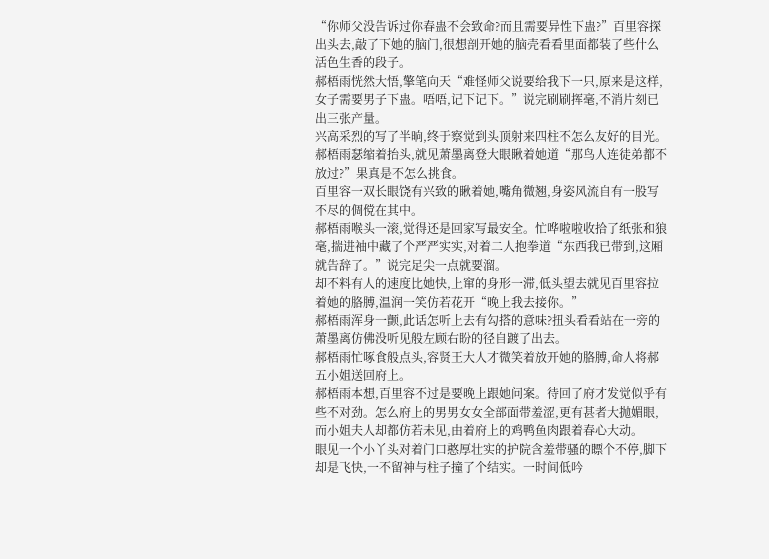“你师父没告诉过你春蛊不会致命?而且需要异性下蛊?”百里容探出头去,敲了下她的脑门,很想剖开她的脑壳看看里面都装了些什么活色生香的段子。
郝梧雨恍然大悟,擎笔向天“难怪师父说要给我下一只,原来是这样,女子需要男子下蛊。唔唔,记下记下。”说完刷刷挥毫,不消片刻已出三张产量。
兴高采烈的写了半晌,终于察觉到头顶射来四柱不怎么友好的目光。郝梧雨瑟缩着抬头,就见萧墨离登大眼瞅着她道“那鸟人连徒弟都不放过?”果真是不怎么挑食。
百里容一双长眼饶有兴致的瞅着她,嘴角微翘,身姿风流自有一股写不尽的倜傥在其中。
郝梧雨喉头一滚,觉得还是回家写最安全。忙哗啦啦收拾了纸张和狼毫,揣进袖中藏了个严严实实,对着二人抱拳道“东西我已带到,这厢就告辞了。”说完足尖一点就要溜。
却不料有人的速度比她快,上窜的身形一滞,低头望去就见百里容拉着她的胳膊,温润一笑仿若花开“晚上我去接你。”
郝梧雨浑身一颤,此话怎听上去有勾搭的意味?扭头看看站在一旁的萧墨离仿佛没听见般左顾右盼的径自踱了出去。
郝梧雨忙啄食般点头,容贤王大人才微笑着放开她的胳膊,命人将郝五小姐送回府上。
郝梧雨本想,百里容不过是要晚上跟她问案。待回了府才发觉似乎有些不对劲。怎么府上的男男女女全部面带羞涩,更有甚者大抛媚眼,而小姐夫人却都仿若未见,由着府上的鸡鸭鱼肉跟着春心大动。
眼见一个小丫头对着门口憨厚壮实的护院含羞带骚的瞟个不停,脚下却是飞快,一不留神与柱子撞了个结实。一时间低吟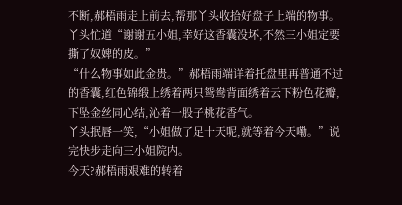不断,郝梧雨走上前去,帮那丫头收拾好盘子上端的物事。丫头忙道“谢谢五小姐,幸好这香囊没坏,不然三小姐定要撕了奴婢的皮。”
“什么物事如此金贵。”郝梧雨端详着托盘里再普通不过的香囊,红色锦缎上绣着两只鸳鸯背面绣着云下粉色花瓣,下坠金丝同心结,沁着一股子桃花香气。
丫头抿唇一笑,“小姐做了足十天呢,就等着今天嘞。”说完快步走向三小姐院内。
今天?郝梧雨艰难的转着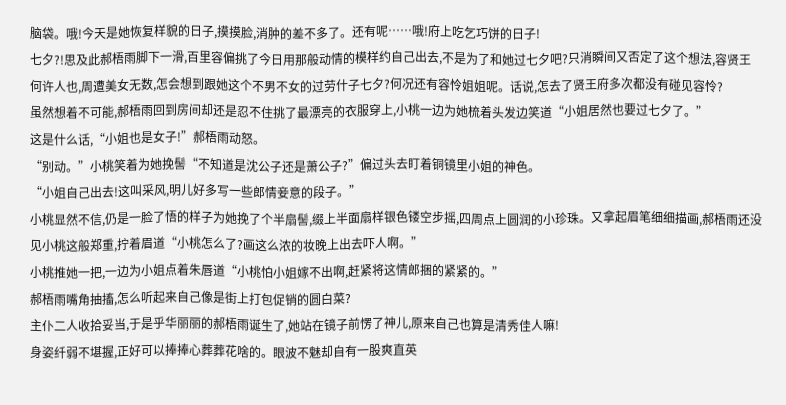脑袋。哦!今天是她恢复样貌的日子,摸摸脸,消肿的差不多了。还有呢……哦!府上吃乞巧饼的日子!
七夕?!思及此郝梧雨脚下一滑,百里容偏挑了今日用那般动情的模样约自己出去,不是为了和她过七夕吧?只消瞬间又否定了这个想法,容贤王何许人也,周遭美女无数,怎会想到跟她这个不男不女的过劳什子七夕?何况还有容怜姐姐呢。话说,怎去了贤王府多次都没有碰见容怜?
虽然想着不可能,郝梧雨回到房间却还是忍不住挑了最漂亮的衣服穿上,小桃一边为她梳着头发边笑道“小姐居然也要过七夕了。”
这是什么话,“小姐也是女子!”郝梧雨动怒。
“别动。”小桃笑着为她挽髻“不知道是沈公子还是萧公子?”偏过头去盯着铜镜里小姐的神色。
“小姐自己出去!这叫采风,明儿好多写一些郎情妾意的段子。”
小桃显然不信,仍是一脸了悟的样子为她挽了个半扇髻,缀上半面扇样银色镂空步摇,四周点上圆润的小珍珠。又拿起眉笔细细描画,郝梧雨还没见小桃这般郑重,拧着眉道“小桃怎么了?画这么浓的妆晚上出去吓人啊。”
小桃推她一把,一边为小姐点着朱唇道“小桃怕小姐嫁不出啊,赶紧将这情郎捆的紧紧的。”
郝梧雨嘴角抽搐,怎么听起来自己像是街上打包促销的圆白菜?
主仆二人收拾妥当,于是乎华丽丽的郝梧雨诞生了,她站在镜子前愣了神儿,原来自己也算是清秀佳人嘛!
身姿纤弱不堪握,正好可以捧捧心葬葬花啥的。眼波不魅却自有一股爽直英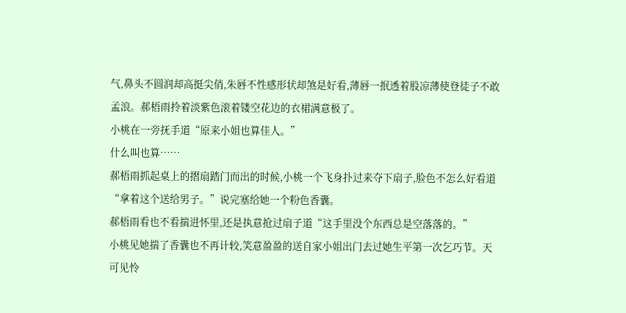气,鼻头不圆润却高挺尖俏,朱唇不性感形状却煞是好看,薄唇一抿透着股凉薄使登徒子不敢孟浪。郝梧雨拎着淡紫色滚着镂空花边的衣裙满意极了。
小桃在一旁抚手道“原来小姐也算佳人。”
什么叫也算……
郝梧雨抓起桌上的摺扇踏门而出的时候,小桃一个飞身扑过来夺下扇子,脸色不怎么好看道“拿着这个送给男子。”说完塞给她一个粉色香囊。
郝梧雨看也不看揣进怀里,还是执意抢过扇子道“这手里没个东西总是空落落的。”
小桃见她揣了香囊也不再计较,笑意盈盈的送自家小姐出门去过她生平第一次乞巧节。天可见怜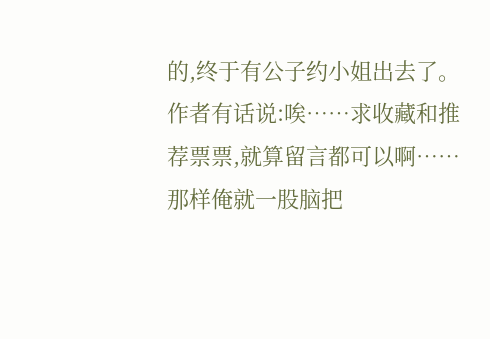的,终于有公子约小姐出去了。
作者有话说:唉……求收藏和推荐票票,就算留言都可以啊……那样俺就一股脑把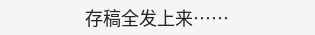存稿全发上来……